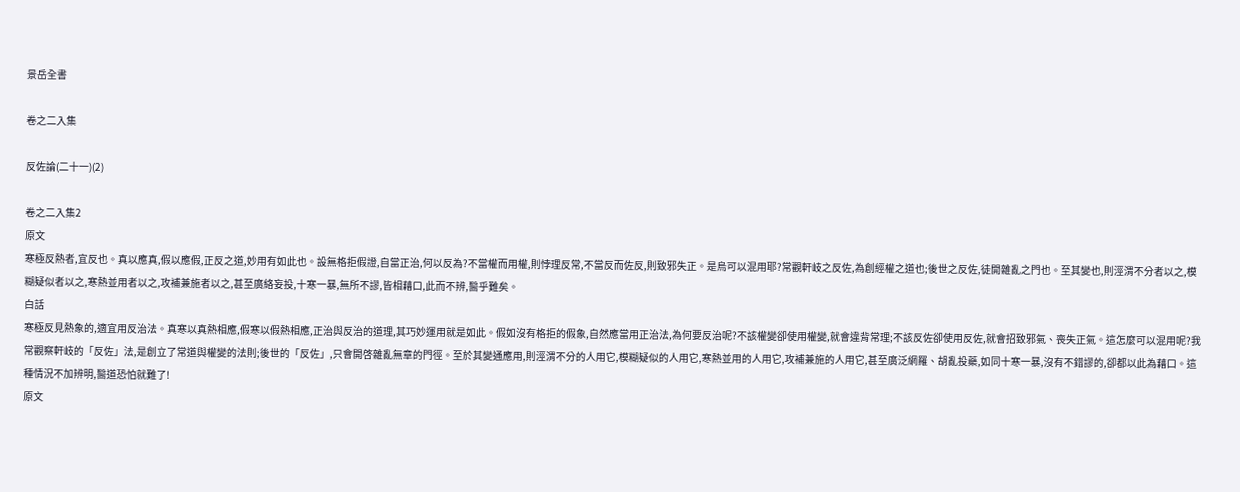景岳全書

卷之二入集

反佐論(二十一)(2)

卷之二入集2
原文
寒極反熱者,宜反也。真以應真,假以應假,正反之道,妙用有如此也。設無格拒假證,自當正治,何以反為?不當權而用權,則悖理反常,不當反而佐反,則致邪失正。是烏可以混用耶?常觀軒岐之反佐,為創經權之道也;後世之反佐,徒開雜亂之門也。至其變也,則涇渭不分者以之,模糊疑似者以之,寒熱並用者以之,攻補兼施者以之,甚至廣絡妄投,十寒一暴,無所不謬,皆相藉口,此而不辨,醫乎難矣。
白話
寒極反見熱象的,適宜用反治法。真寒以真熱相應,假寒以假熱相應,正治與反治的道理,其巧妙運用就是如此。假如沒有格拒的假象,自然應當用正治法,為何要反治呢?不該權變卻使用權變,就會違背常理;不該反佐卻使用反佐,就會招致邪氣、喪失正氣。這怎麼可以混用呢?我常觀察軒岐的「反佐」法,是創立了常道與權變的法則;後世的「反佐」,只會開啓雜亂無章的門徑。至於其變通應用,則涇渭不分的人用它,模糊疑似的人用它,寒熱並用的人用它,攻補兼施的人用它,甚至廣泛網羅、胡亂投藥,如同十寒一暴,沒有不錯謬的,卻都以此為藉口。這種情況不加辨明,醫道恐怕就難了!
原文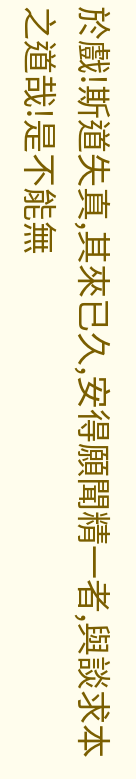於戲!斯道失真,其來已久,安得願聞精一者,與談求本之道哉!是不能無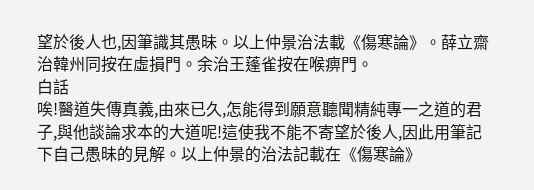望於後人也,因筆識其愚昧。以上仲景治法載《傷寒論》。薛立齋治韓州同按在虛損門。余治王蓬雀按在喉痹門。
白話
唉!醫道失傳真義,由來已久,怎能得到願意聽聞精純專一之道的君子,與他談論求本的大道呢!這使我不能不寄望於後人,因此用筆記下自己愚昧的見解。以上仲景的治法記載在《傷寒論》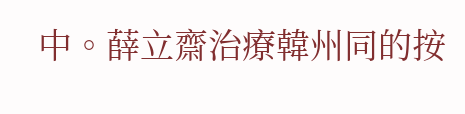中。薛立齋治療韓州同的按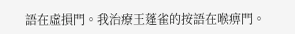語在虛損門。我治療王蓬雀的按語在喉痹門。